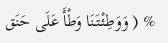% ( وَوَطِئْتَنَا وَطْأَ عَلَى حَنَق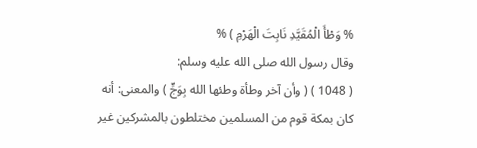% وَطْأَ الْمُقَيَّدِ نَابِتَ الْهَرْمِ ) %
وقال رسول الله صلى الله عليه وسلم:
( 1048 ) ( وأن آخر وطأة وطئها الله بِوَجٍّ ) والمعنى: أنه كان بمكة قوم من المسلمين مختلطون بالمشركين غير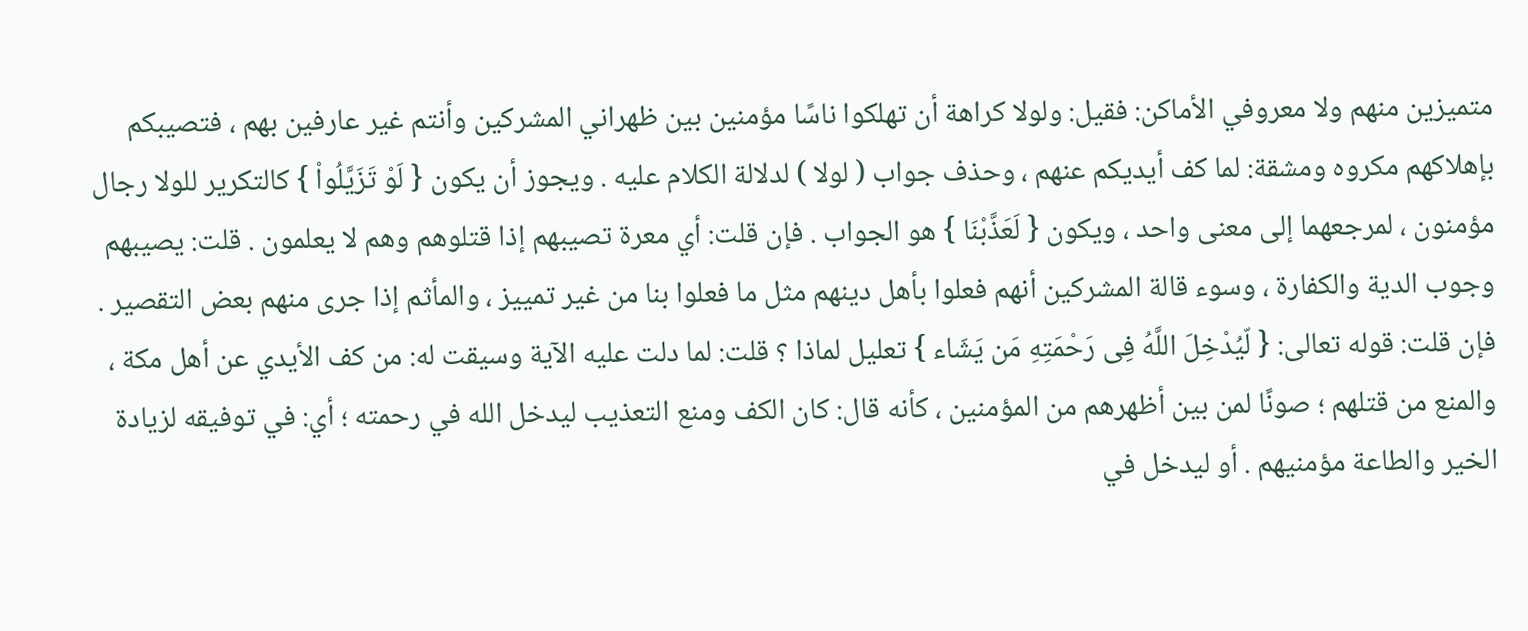متميزين منهم ولا معروفي الأماكن: فقيل: ولولا كراهة أن تهلكوا ناسًا مؤمنين بين ظهراني المشركين وأنتم غير عارفين بهم ، فتصيبكم بإهلاكهم مكروه ومشقة: لما كف أيديكم عنهم ، وحذف جواب ( لولا ) لدلالة الكلام عليه . ويجوز أن يكون { لَوْ تَزَيَّلُواْ } كالتكرير للولا رجال مؤمنون ، لمرجعهما إلى معنى واحد ، ويكون { لَعَذَّبْنَا } هو الجواب . فإن قلت: أي معرة تصيبهم إذا قتلوهم وهم لا يعلمون . قلت: يصيبهم وجوب الدية والكفارة ، وسوء قالة المشركين أنهم فعلوا بأهل دينهم مثل ما فعلوا بنا من غير تمييز ، والمأثم إذا جرى منهم بعض التقصير . فإن قلت: قوله تعالى: { لّيُدْخِلَ اللَّهُ فِى رَحْمَتِهِ مَن يَشَاء } تعليل لماذا ؟ قلت: لما دلت عليه الآية وسيقت له: من كف الأيدي عن أهل مكة ، والمنع من قتلهم ؛ صونًا لمن بين أظهرهم من المؤمنين ، كأنه قال: كان الكف ومنع التعذيب ليدخل الله في رحمته ؛ أي: في توفيقه لزيادة الخير والطاعة مؤمنيهم . أو ليدخل في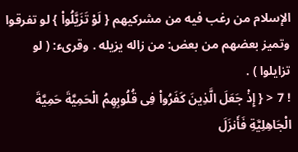الإسلام من رغب فيه من مشركيهم { لَوْ تَزَيَّلُواْ } لو تفرقوا وتميز بعضهم من بعض: من زاله يزيله . وقرىء: ( لو تزايلوا ) .
! 7 < { إِذْ جَعَلَ الَّذِينَ كَفَرُواْ فِى قُلُوبِهِمُ الْحَمِيَّةَ حَمِيَّةَ الْجَاهِلِيَّةِ فَأَنزَلَ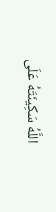اللَّهُ سَكِينَتَهُ عَلَى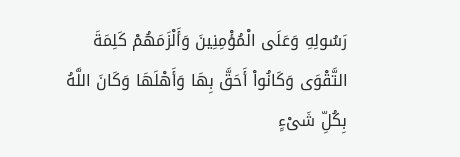رَسُولِهِ وَعَلَى الْمُؤْمِنِينَ وَأَلْزَمَهُمْ كَلِمَةَ التَّقْوَى وَكَانُواْ أَحَقَّ بِهَا وَأَهْلَهَا وَكَانَ اللَّهُ بِكُلِّ شَىْءٍ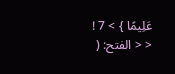عَلِيمًا } > 7 !
< < الفتح: (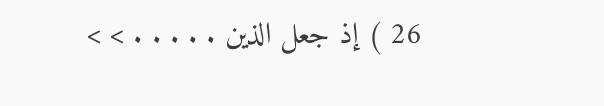26 ) إذ جعل الذين . . . . . > >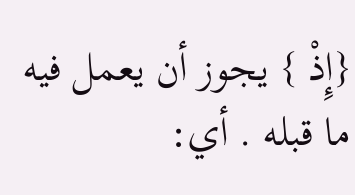{إِذْ } يجوز أن يعمل فيه ما قبله . أي: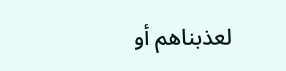لعذبناهم أو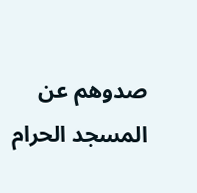صدوهم عن المسجد الحرام